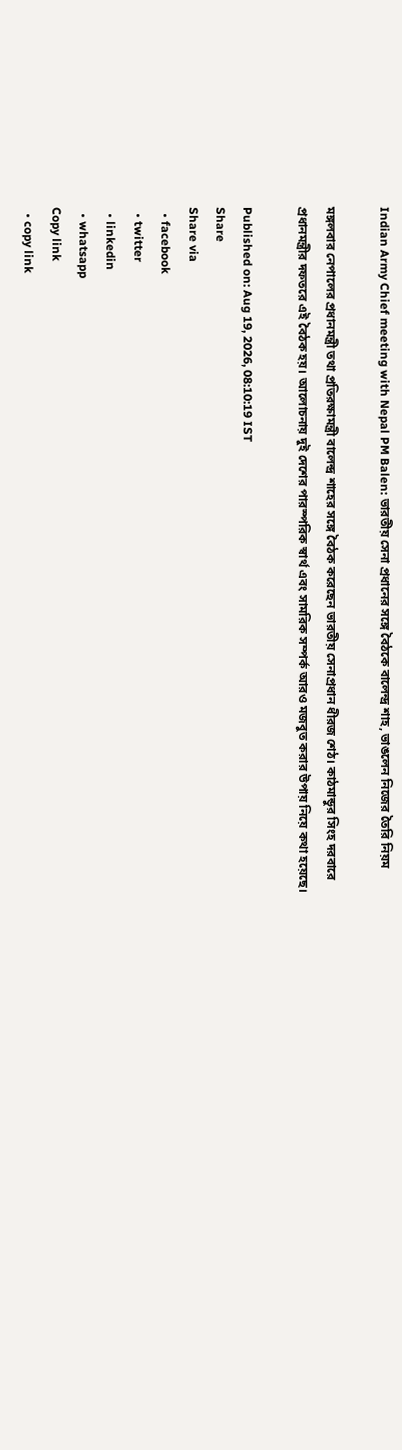Indian Army Chief meeting with Nepal PM Balen: ভারতীয় সেনা প্রধানের সঙ্গে বৈঠকে বালেন্দ্র শাহ, ভাঙলেন নিজের তৈরি নিয়ম

মঙ্গলবার নেপালের প্রধানমন্ত্রী তথা প্রতিরক্ষামন্ত্রী বালেন্দ্র শাহের সঙ্গে বৈঠক করেছেন ভারতীয় সেনাপ্রধান ধীরজ শেঠ। কাঠমান্ডুর সিংহ দরবারে প্রধানমন্ত্রীর দফতরে এই বৈঠক হয়। আলোচনায় দুই দেশের পারস্পরিক স্বার্থ এবং সামরিক সম্পর্ক আরও মজবুত করার উপায় নিয়ে কথা হয়েছে।

Published on: Aug 19, 2026, 08:10:19 IST
Share
Share via
  • facebook
  • twitter
  • linkedin
  • whatsapp
Copy link
  • copy link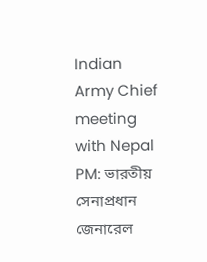Indian Army Chief meeting with Nepal PM: ভারতীয় সেনাপ্রধান জেনারেল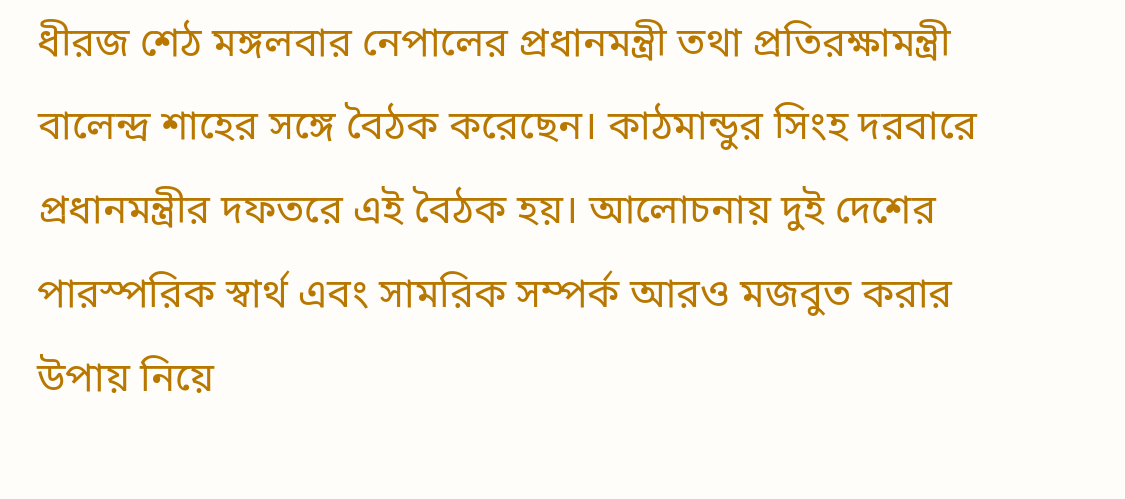ধীরজ শেঠ মঙ্গলবার নেপালের প্রধানমন্ত্রী তথা প্রতিরক্ষামন্ত্রী বালেন্দ্র শাহের সঙ্গে বৈঠক করেছেন। কাঠমান্ডুর সিংহ দরবারে প্রধানমন্ত্রীর দফতরে এই বৈঠক হয়। আলোচনায় দুই দেশের পারস্পরিক স্বার্থ এবং সামরিক সম্পর্ক আরও মজবুত করার উপায় নিয়ে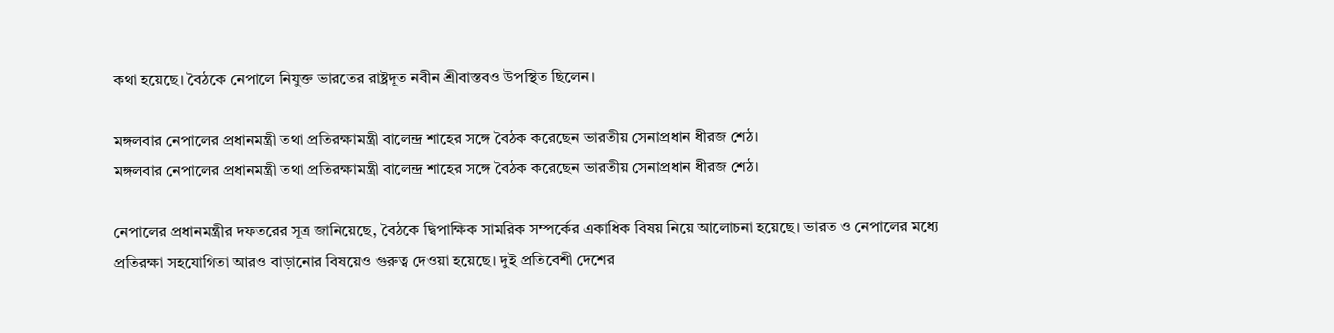কথা হয়েছে। বৈঠকে নেপালে নিযুক্ত ভারতের রাষ্ট্রদূত নবীন শ্রীবাস্তবও উপস্থিত ছিলেন।

মঙ্গলবার নেপালের প্রধানমন্ত্রী তথা প্রতিরক্ষামন্ত্রী বালেন্দ্র শাহের সঙ্গে বৈঠক করেছেন ভারতীয় সেনাপ্রধান ধীরজ শেঠ।
মঙ্গলবার নেপালের প্রধানমন্ত্রী তথা প্রতিরক্ষামন্ত্রী বালেন্দ্র শাহের সঙ্গে বৈঠক করেছেন ভারতীয় সেনাপ্রধান ধীরজ শেঠ।

নেপালের প্রধানমন্ত্রীর দফতরের সূত্র জানিয়েছে, বৈঠকে দ্বিপাক্ষিক সামরিক সম্পর্কের একাধিক বিষয় নিয়ে আলোচনা হয়েছে। ভারত ও নেপালের মধ্যে প্রতিরক্ষা সহযোগিতা আরও বাড়ানোর বিষয়েও গুরুত্ব দেওয়া হয়েছে। দুই প্রতিবেশী দেশের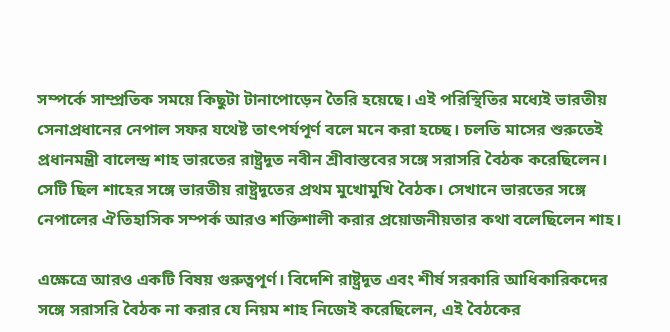সম্পর্কে সাম্প্রতিক সময়ে কিছুটা টানাপোড়েন তৈরি হয়েছে। এই পরিস্থিতির মধ্যেই ভারতীয় সেনাপ্রধানের নেপাল সফর যথেষ্ট তাৎপর্যপূর্ণ বলে মনে করা হচ্ছে। চলতি মাসের শুরুতেই প্রধানমন্ত্রী বালেন্দ্র শাহ ভারতের রাষ্ট্রদূত নবীন শ্রীবাস্তবের সঙ্গে সরাসরি বৈঠক করেছিলেন। সেটি ছিল শাহের সঙ্গে ভারতীয় রাষ্ট্রদূতের প্রথম মুখোমুখি বৈঠক। সেখানে ভারতের সঙ্গে নেপালের ঐতিহাসিক সম্পর্ক আরও শক্তিশালী করার প্রয়োজনীয়তার কথা বলেছিলেন শাহ।

এক্ষেত্রে আরও একটি বিষয় গুরুত্বপূর্ণ। বিদেশি রাষ্ট্রদূত এবং শীর্ষ সরকারি আধিকারিকদের সঙ্গে সরাসরি বৈঠক না করার যে নিয়ম শাহ নিজেই করেছিলেন, এই বৈঠকের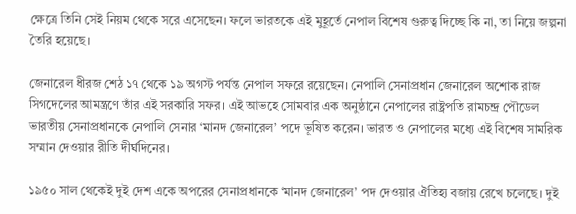ক্ষেত্রে তিনি সেই নিয়ম থেকে সরে এসেছেন। ফলে ভারতকে এই মুহূর্তে নেপাল বিশেষ গুরুত্ব দিচ্ছে কি না, তা নিয়ে জল্পনা তৈরি হয়েছে।

জেনারেল ধীরজ শেঠ ১৭ থেকে ১৯ অগস্ট পর্যন্ত নেপাল সফরে রয়েছেন। নেপালি সেনাপ্রধান জেনারেল অশোক রাজ সিগদেলের আমন্ত্রণে তাঁর এই সরকারি সফর। এই আভহে সোমবার এক অনুষ্ঠানে নেপালের রাষ্ট্রপতি রামচন্দ্র পৌডেল ভারতীয় সেনাপ্রধানকে নেপালি সেনার ‘মানদ জেনারেল’ পদে ভূষিত করেন। ভারত ও নেপালের মধ্যে এই বিশেষ সামরিক সম্মান দেওয়ার রীতি দীর্ঘদিনের।

১৯৫০ সাল থেকেই দুই দেশ একে অপরের সেনাপ্রধানকে ‘মানদ জেনারেল’ পদ দেওয়ার ঐতিহ্য বজায় রেখে চলেছে। দুই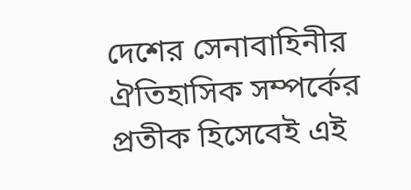দেশের সেনাবাহিনীর ঐতিহাসিক সম্পর্কের প্রতীক হিসেবেই এই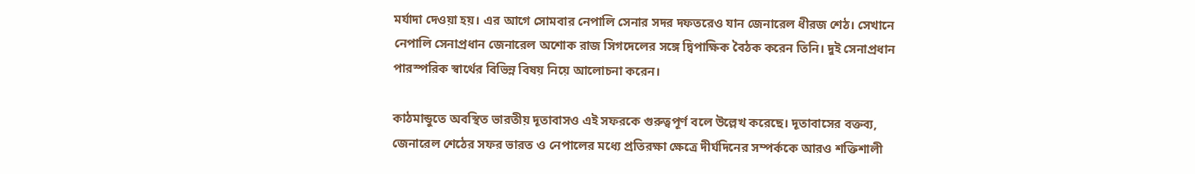মর্যাদা দেওয়া হয়। এর আগে সোমবার নেপালি সেনার সদর দফতরেও যান জেনারেল ধীরজ শেঠ। সেখানে নেপালি সেনাপ্রধান জেনারেল অশোক রাজ সিগদেলের সঙ্গে দ্বিপাক্ষিক বৈঠক করেন তিনি। দুই সেনাপ্রধান পারস্পরিক স্বার্থের বিভিন্ন বিষয় নিয়ে আলোচনা করেন।

কাঠমান্ডুতে অবস্থিত ভারতীয় দূতাবাসও এই সফরকে গুরুত্বপূর্ণ বলে উল্লেখ করেছে। দূতাবাসের বক্তব্য, জেনারেল শেঠের সফর ভারত ও নেপালের মধ্যে প্রতিরক্ষা ক্ষেত্রে দীর্ঘদিনের সম্পর্ককে আরও শক্তিশালী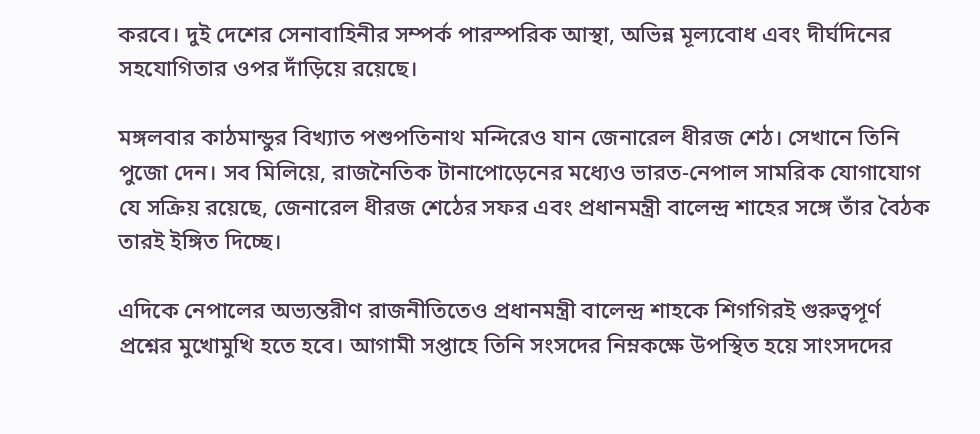করবে। দুই দেশের সেনাবাহিনীর সম্পর্ক পারস্পরিক আস্থা, অভিন্ন মূল্যবোধ এবং দীর্ঘদিনের সহযোগিতার ওপর দাঁড়িয়ে রয়েছে।

মঙ্গলবার কাঠমান্ডুর বিখ্যাত পশুপতিনাথ মন্দিরেও যান জেনারেল ধীরজ শেঠ। সেখানে তিনি পুজো দেন। সব মিলিয়ে, রাজনৈতিক টানাপোড়েনের মধ্যেও ভারত-নেপাল সামরিক যোগাযোগ যে সক্রিয় রয়েছে, জেনারেল ধীরজ শেঠের সফর এবং প্রধানমন্ত্রী বালেন্দ্র শাহের সঙ্গে তাঁর বৈঠক তারই ইঙ্গিত দিচ্ছে।

এদিকে নেপালের অভ্যন্তরীণ রাজনীতিতেও প্রধানমন্ত্রী বালেন্দ্র শাহকে শিগগিরই গুরুত্বপূর্ণ প্রশ্নের মুখোমুখি হতে হবে। আগামী সপ্তাহে তিনি সংসদের নিম্নকক্ষে উপস্থিত হয়ে সাংসদদের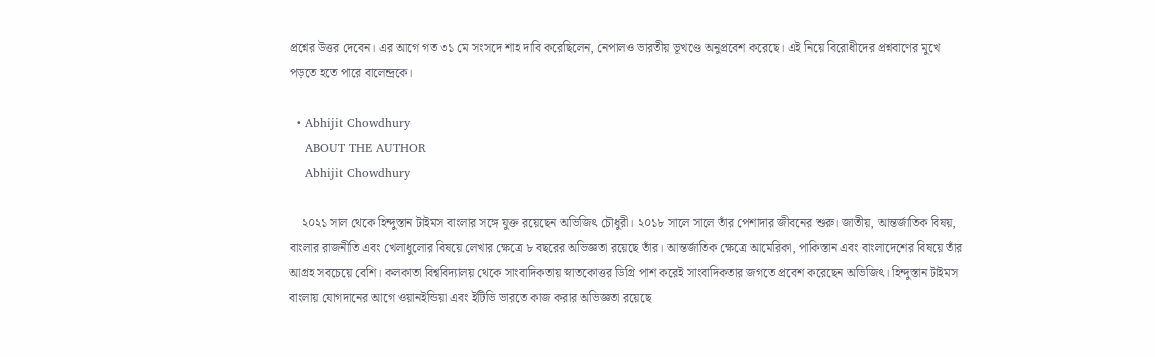প্রশ্নের উত্তর দেবেন। এর আগে গত ৩১ মে সংসদে শাহ দাবি করেছিলেন, নেপালও ভারতীয় ভূখণ্ডে অনুপ্রবেশ করেছে। এই নিয়ে বিরোধীদের প্রশ্নবাণের মুখে পড়তে হতে পারে বালেন্দ্রকে।

  • Abhijit Chowdhury
    ABOUT THE AUTHOR
    Abhijit Chowdhury

    ২০২১ সাল থেকে হিন্দুস্তান টাইমস বাংলার সঙ্গে যুক্ত রয়েছেন অভিজিৎ চৌধুরী। ২০১৮ সালে সালে তাঁর পেশাদার জীবনের শুরু। জাতীয়, আন্তর্জাতিক বিষয়, বাংলার রাজনীতি এবং খেলাধুলোর বিষয়ে লেখার ক্ষেত্রে ৮ বছরের অভিজ্ঞতা রয়েছে তাঁর। আন্তর্জাতিক ক্ষেত্রে আমেরিকা, পাকিস্তান এবং বাংলাদেশের বিষয়ে তাঁর আগ্রহ সবচেয়ে বেশি। কলকাতা বিশ্ববিদ্যালয় থেকে সাংবাদিকতায় স্নাতকোত্তর ডিগ্রি পাশ করেই সাংবাদিকতার জগতে প্রবেশ করেছেন অভিজিৎ। হিন্দুস্তান টাইমস বাংলায় যোগদানের আগে ওয়ানইন্ডিয়া এবং ইটিভি ভারতে কাজ করার অভিজ্ঞতা রয়েছে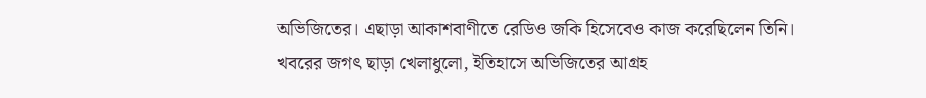অভিজিতের। এছাড়া আকাশবাণীতে রেডিও জকি হিসেবেও কাজ করেছিলেন তিনি। খবরের জগৎ ছাড়া খেলাধুলো, ইতিহাসে অভিজিতের আগ্রহ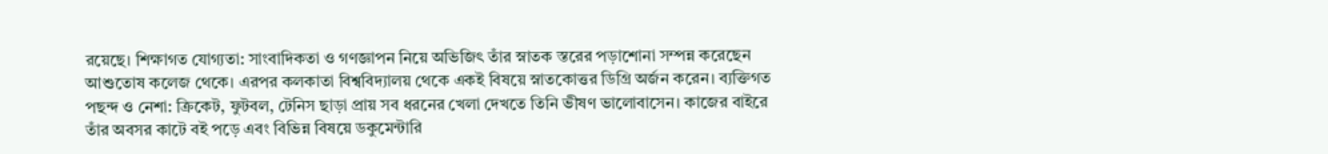রয়েছে। শিক্ষাগত যোগ্যতা: সাংবাদিকতা ও গণজ্ঞাপন নিয়ে অভিজিৎ তাঁর স্নাতক স্তরের পড়াশোনা সম্পন্ন করেছেন আশুতোষ কলেজ থেকে। এরপর কলকাতা বিশ্ববিদ্যালয় থেকে একই বিষয়ে স্নাতকোত্তর ডিগ্রি অর্জন করেন। ব্যক্তিগত পছন্দ ও নেশা: ক্রিকেট, ফুটবল, টেনিস ছাড়া প্রায় সব ধরনের খেলা দেখতে তিনি ভীষণ ভালোবাসেন। কাজের বাইরে তাঁর অবসর কাটে বই পড়ে এবং বিভিন্ন বিষয়ে ডকুমেন্টারি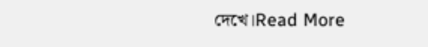দেখে।Read More